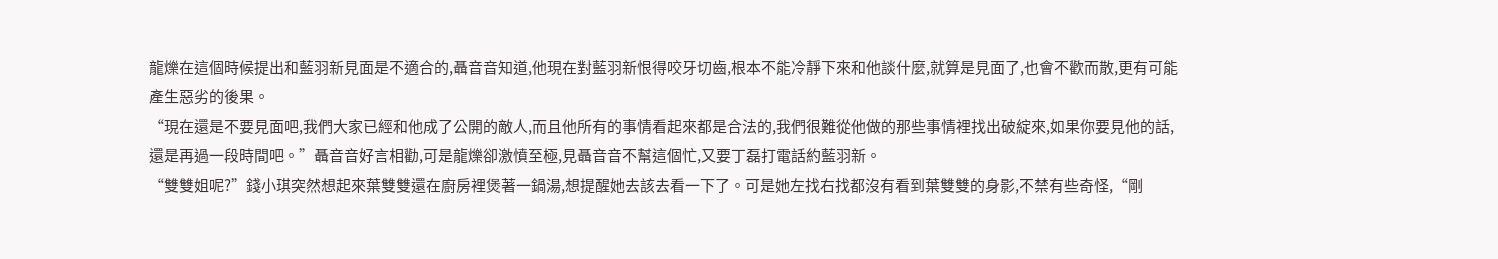龍爍在這個時候提出和藍羽新見面是不適合的,聶音音知道,他現在對藍羽新恨得咬牙切齒,根本不能冷靜下來和他談什麼,就算是見面了,也會不歡而散,更有可能產生惡劣的後果。
“現在還是不要見面吧,我們大家已經和他成了公開的敵人,而且他所有的事情看起來都是合法的,我們很難從他做的那些事情裡找出破綻來,如果你要見他的話,還是再過一段時間吧。”聶音音好言相勸,可是龍爍卻激憤至極,見聶音音不幫這個忙,又要丁磊打電話約藍羽新。
“雙雙姐呢?”錢小琪突然想起來葉雙雙還在廚房裡煲著一鍋湯,想提醒她去該去看一下了。可是她左找右找都沒有看到葉雙雙的身影,不禁有些奇怪,“剛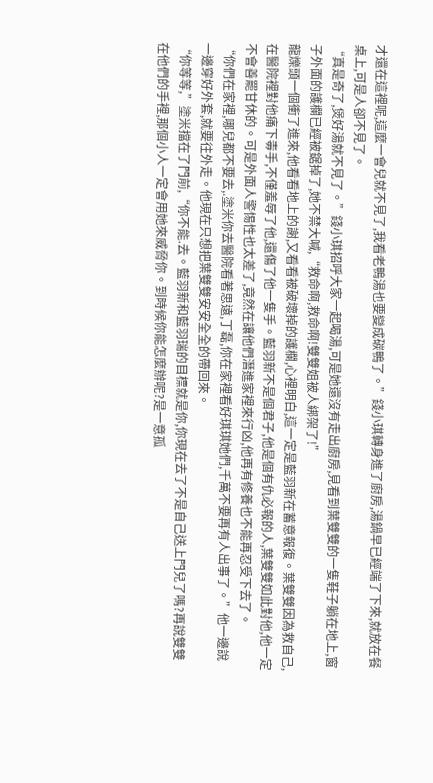才還在這裡呢,這麼一會兒就不見了,我看老鴨湯也要變成碳鴨了。”錢小琪轉身進了廚房,湯鍋早已經端了下來,就放在餐桌上,可是人卻不見了。
“真是奇了,煲好湯就不見了。”錢小琪招呼大家一起喝湯,可是她還沒有走出廚房,見看到葉雙雙的一隻鞋子躺在地上,窗子外面的護欄已經被鋸掉了,她不禁大喊,“救命啊,救命啊!雙雙姐被人綁架了!”
龍爍頭一個衝了進來,他看看地上的謝,又看看被破壞掉的護欄,心裡明白,這一定是藍羽新在蓄意報復。葉雙雙因為救自己,在醫院裡對他痛下毒手,不僅羞辱了他,還傷了他一隻手。藍羽新不是個君子,他是個有仇必報的人,葉雙雙如此對他,他一定不會善罷甘休的。可是外面人警惕性也太差了,竟然在讓他們潛進家裡來行凶,他再有修養也不能再忍受下去了。
“你們在家裡,哪兒都不要去,.塗米你去醫院看著思遠,丁磊,你在家裡看好琪琪她們,千萬不要再有人出事了。”他一邊說一邊穿好外套,就要往外走。他現在只想把葉雙雙安安全全的帶回來。
“你等等,”塗米擋在了門前,“你不能.去。藍羽新和藍羽瑞的目標就是你,你現在去了不是自己送上門兒了嗎?再說雙雙在他們的手裡,那個小人一定會用她來威脅你。到時候你能怎麼辦呢?是一意孤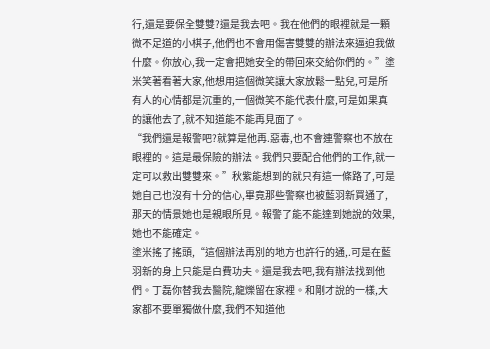行,還是要保全雙雙?還是我去吧。我在他們的眼裡就是一顆微不足道的小棋子,他們也不會用傷害雙雙的辦法來逼迫我做什麼。你放心,我一定會把她安全的帶回來交給你們的。”塗米笑著看著大家,他想用這個微笑讓大家放鬆一點兒,可是所有人的心情都是沉重的,一個微笑不能代表什麼,可是如果真的讓他去了,就不知道能不能再見面了。
“我們還是報警吧?就算是他再.惡毒,也不會連警察也不放在眼裡的。這是最保險的辦法。我們只要配合他們的工作,就一定可以救出雙雙來。”秋紫能想到的就只有這一條路了,可是她自己也沒有十分的信心,畢竟那些警察也被藍羽新買通了,那天的情景她也是親眼所見。報警了能不能達到她說的效果,她也不能確定。
塗米搖了搖頭,“這個辦法再別的地方也許行的通,.可是在藍羽新的身上只能是白費功夫。還是我去吧,我有辦法找到他們。丁磊你替我去醫院,龍爍留在家裡。和剛才說的一樣,大家都不要單獨做什麼,我們不知道他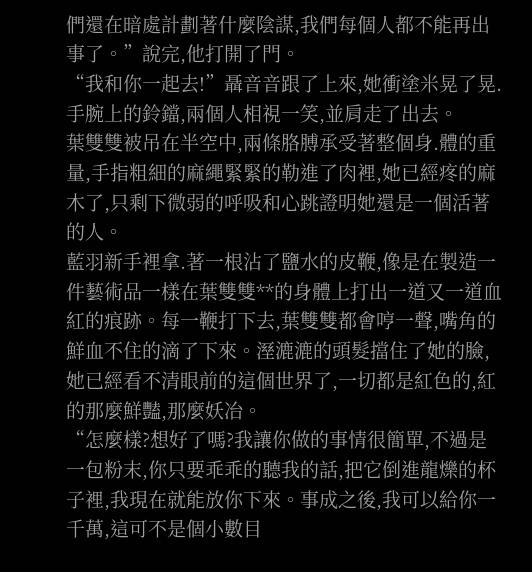們還在暗處計劃著什麼陰謀,我們每個人都不能再出事了。”說完,他打開了門。
“我和你一起去!”聶音音跟了上來,她衝塗米晃了晃.手腕上的鈴鐺,兩個人相視一笑,並肩走了出去。
葉雙雙被吊在半空中,兩條胳膊承受著整個身.體的重量,手指粗細的麻繩緊緊的勒進了肉裡,她已經疼的麻木了,只剩下微弱的呼吸和心跳證明她還是一個活著的人。
藍羽新手裡拿.著一根沾了鹽水的皮鞭,像是在製造一件藝術品一樣在葉雙雙**的身體上打出一道又一道血紅的痕跡。每一鞭打下去,葉雙雙都會哼一聲,嘴角的鮮血不住的滴了下來。溼漉漉的頭髮擋住了她的臉,她已經看不清眼前的這個世界了,一切都是紅色的,紅的那麼鮮豔,那麼妖冶。
“怎麼樣?想好了嗎?我讓你做的事情很簡單,不過是一包粉末,你只要乖乖的聽我的話,把它倒進龍爍的杯子裡,我現在就能放你下來。事成之後,我可以給你一千萬,這可不是個小數目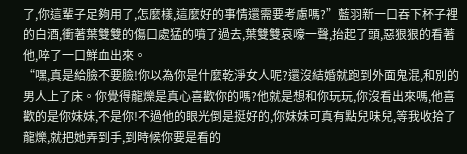了,你這輩子足夠用了,怎麼樣,這麼好的事情還需要考慮嗎?”藍羽新一口吞下杯子裡的白酒,衝著葉雙雙的傷口處猛的噴了過去,葉雙雙哀嚎一聲,抬起了頭,惡狠狠的看著他,啐了一口鮮血出來。
“嘿,真是給臉不要臉!你以為你是什麼乾淨女人呢?還沒結婚就跑到外面鬼混,和別的男人上了床。你覺得龍爍是真心喜歡你的嗎?他就是想和你玩玩,你沒看出來嗎,他喜歡的是你妹妹,不是你!不過他的眼光倒是挺好的,你妹妹可真有點兒味兒,等我收拾了龍爍,就把她弄到手,到時候你要是看的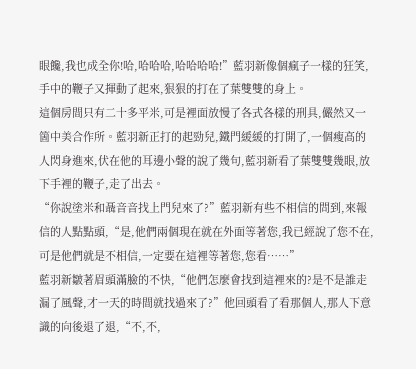眼饞,我也成全你!哈,哈哈哈,哈哈哈哈!”藍羽新像個瘋子一樣的狂笑,手中的鞭子又揮動了起來,狠狠的打在了葉雙雙的身上。
這個房間只有二十多平米,可是裡面放慢了各式各樣的刑具,儼然又一箇中美合作所。藍羽新正打的起勁兒,鐵門緩緩的打開了,一個瘦高的人閃身進來,伏在他的耳邊小聲的說了幾句,藍羽新看了葉雙雙幾眼,放下手裡的鞭子,走了出去。
“你說塗米和聶音音找上門兒來了?”藍羽新有些不相信的問到,來報信的人點點頭,“是,他們兩個現在就在外面等著您,我已經說了您不在,可是他們就是不相信,一定要在這裡等著您,您看……”
藍羽新皺著眉頭滿臉的不快,“他們怎麼會找到這裡來的?是不是誰走漏了風聲,才一天的時間就找過來了?”他回頭看了看那個人,那人下意識的向後退了退,“不,不,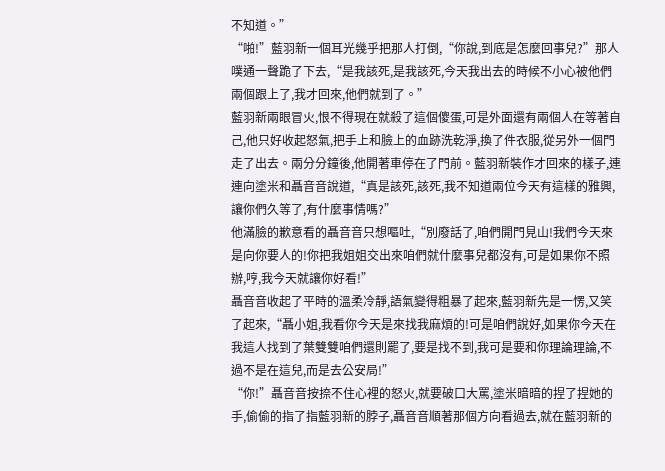不知道。”
“啪!”藍羽新一個耳光幾乎把那人打倒,“你說,到底是怎麼回事兒?”那人噗通一聲跪了下去,“是我該死,是我該死,今天我出去的時候不小心被他們兩個跟上了,我才回來,他們就到了。”
藍羽新兩眼冒火,恨不得現在就殺了這個傻蛋,可是外面還有兩個人在等著自己,他只好收起怒氣,把手上和臉上的血跡洗乾淨,換了件衣服,從另外一個門走了出去。兩分分鐘後,他開著車停在了門前。藍羽新裝作才回來的樣子,連連向塗米和聶音音說道,“真是該死,該死,我不知道兩位今天有這樣的雅興,讓你們久等了,有什麼事情嗎?”
他滿臉的歉意看的聶音音只想嘔吐,“別廢話了,咱們開門見山!我們今天來是向你要人的!你把我姐姐交出來咱們就什麼事兒都沒有,可是如果你不照辦,哼,我今天就讓你好看!”
聶音音收起了平時的溫柔冷靜,語氣變得粗暴了起來,藍羽新先是一愣,又笑了起來,“聶小姐,我看你今天是來找我麻煩的!可是咱們說好,如果你今天在我這人找到了葉雙雙咱們還則罷了,要是找不到,我可是要和你理論理論,不過不是在這兒,而是去公安局!”
“你!”聶音音按捺不住心裡的怒火,就要破口大罵,塗米暗暗的捏了捏她的手,偷偷的指了指藍羽新的脖子,聶音音順著那個方向看過去,就在藍羽新的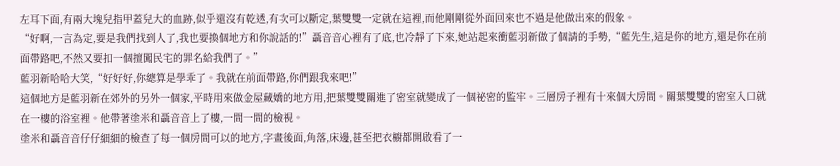左耳下面,有兩大塊兒指甲蓋兒大的血跡,似乎還沒有乾透,有次可以斷定,葉雙雙一定就在這裡,而他剛剛從外面回來也不過是他做出來的假象。
“好啊,一言為定,要是我們找到人了,我也要換個地方和你說話的!”聶音音心裡有了底,也冷靜了下來,她站起來衝藍羽新做了個請的手勢,“藍先生,這是你的地方,還是你在前面帶路吧,不然又要扣一個擅闖民宅的罪名給我們了。”
藍羽新哈哈大笑,“好好好,你總算是學乖了。我就在前面帶路,你們跟我來吧!”
這個地方是藍羽新在郊外的另外一個家,平時用來做金屋藏嬌的地方用,把葉雙雙關進了密室就變成了一個祕密的監牢。三層房子裡有十來個大房間。關葉雙雙的密室入口就在一樓的浴室裡。他帶著塗米和聶音音上了樓,一間一間的檢視。
塗米和聶音音仔仔細細的檢查了每一個房間可以的地方,字畫後面,角落,床邊,甚至把衣櫥都開啟看了一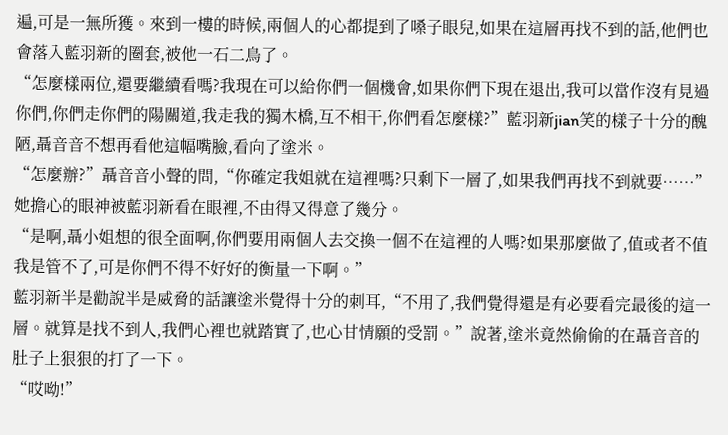遍,可是一無所獲。來到一樓的時候,兩個人的心都提到了嗓子眼兒,如果在這層再找不到的話,他們也會落入藍羽新的圈套,被他一石二鳥了。
“怎麼樣兩位,還要繼續看嗎?我現在可以給你們一個機會,如果你們下現在退出,我可以當作沒有見過你們,你們走你們的陽關道,我走我的獨木橋,互不相干,你們看怎麼樣?”藍羽新jian笑的樣子十分的醜陋,聶音音不想再看他這幅嘴臉,看向了塗米。
“怎麼辦?”聶音音小聲的問,“你確定我姐就在這裡嗎?只剩下一層了,如果我們再找不到就要……”她擔心的眼神被藍羽新看在眼裡,不由得又得意了幾分。
“是啊,聶小姐想的很全面啊,你們要用兩個人去交換一個不在這裡的人嗎?如果那麼做了,值或者不值我是管不了,可是你們不得不好好的衡量一下啊。”
藍羽新半是勸說半是威脅的話讓塗米覺得十分的刺耳,“不用了,我們覺得還是有必要看完最後的這一層。就算是找不到人,我們心裡也就踏實了,也心甘情願的受罰。”說著,塗米竟然偷偷的在聶音音的肚子上狠狠的打了一下。
“哎呦!”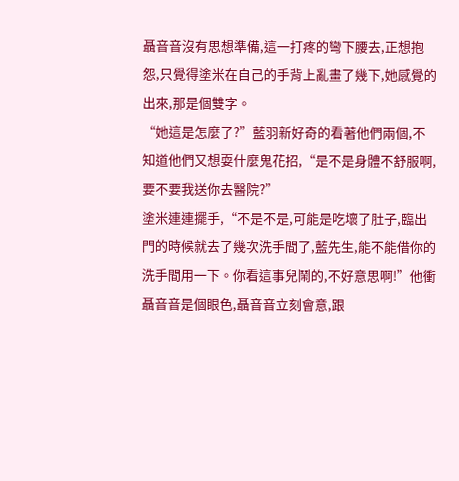聶音音沒有思想準備,這一打疼的彎下腰去,正想抱怨,只覺得塗米在自己的手背上亂畫了幾下,她感覺的出來,那是個雙字。
“她這是怎麼了?”藍羽新好奇的看著他們兩個,不知道他們又想耍什麼鬼花招,“是不是身體不舒服啊,要不要我送你去醫院?”
塗米連連擺手,“不是不是,可能是吃壞了肚子,臨出門的時候就去了幾次洗手間了,藍先生,能不能借你的洗手間用一下。你看這事兒鬧的,不好意思啊!”他衝聶音音是個眼色,聶音音立刻會意,跟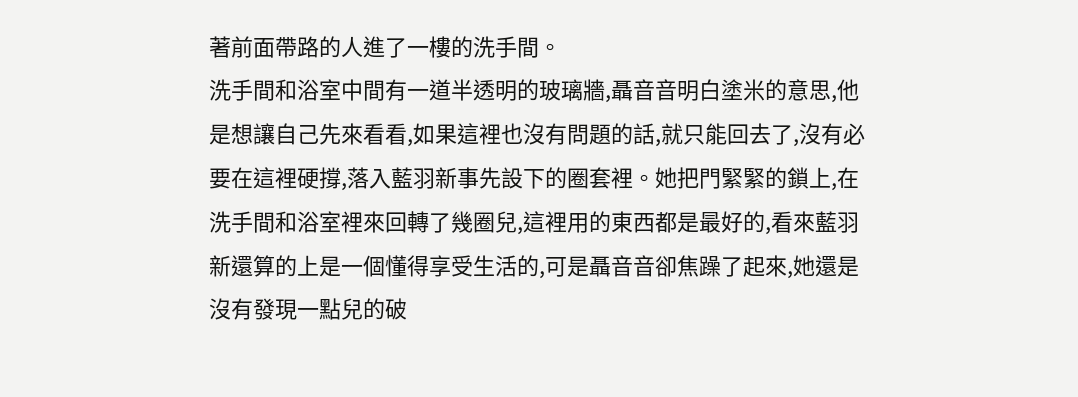著前面帶路的人進了一樓的洗手間。
洗手間和浴室中間有一道半透明的玻璃牆,聶音音明白塗米的意思,他是想讓自己先來看看,如果這裡也沒有問題的話,就只能回去了,沒有必要在這裡硬撐,落入藍羽新事先設下的圈套裡。她把門緊緊的鎖上,在洗手間和浴室裡來回轉了幾圈兒,這裡用的東西都是最好的,看來藍羽新還算的上是一個懂得享受生活的,可是聶音音卻焦躁了起來,她還是沒有發現一點兒的破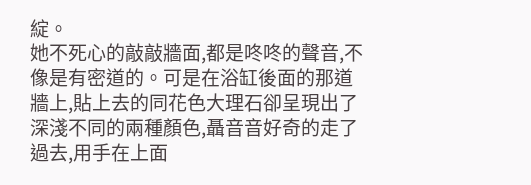綻。
她不死心的敲敲牆面,都是咚咚的聲音,不像是有密道的。可是在浴缸後面的那道牆上,貼上去的同花色大理石卻呈現出了深淺不同的兩種顏色,聶音音好奇的走了過去,用手在上面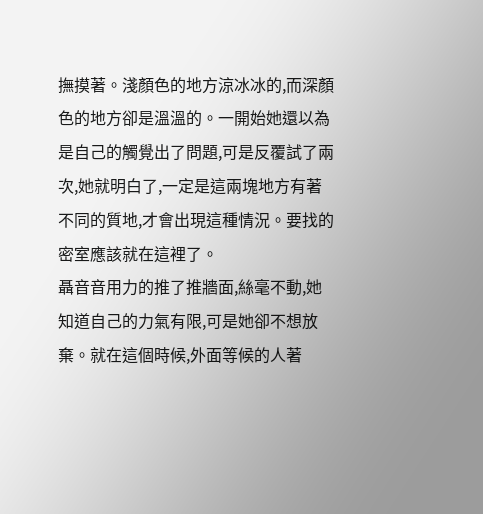撫摸著。淺顏色的地方涼冰冰的,而深顏色的地方卻是溫溫的。一開始她還以為是自己的觸覺出了問題,可是反覆試了兩次,她就明白了,一定是這兩塊地方有著不同的質地,才會出現這種情況。要找的密室應該就在這裡了。
聶音音用力的推了推牆面,絲毫不動,她知道自己的力氣有限,可是她卻不想放棄。就在這個時候,外面等候的人著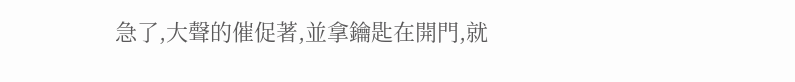急了,大聲的催促著,並拿鑰匙在開門,就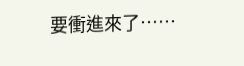要衝進來了……